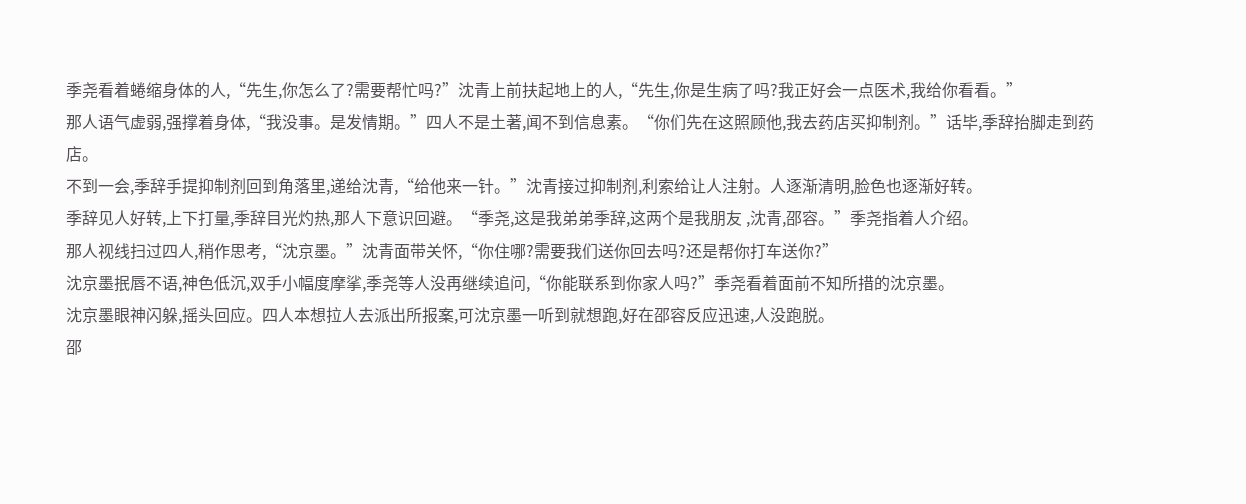季尧看着蜷缩身体的人,“先生,你怎么了?需要帮忙吗?”沈青上前扶起地上的人,“先生,你是生病了吗?我正好会一点医术,我给你看看。”
那人语气虚弱,强撑着身体,“我没事。是发情期。”四人不是土著,闻不到信息素。“你们先在这照顾他,我去药店买抑制剂。”话毕,季辞抬脚走到药店。
不到一会,季辞手提抑制剂回到角落里,递给沈青,“给他来一针。”沈青接过抑制剂,利索给让人注射。人逐渐清明,脸色也逐渐好转。
季辞见人好转,上下打量,季辞目光灼热,那人下意识回避。“季尧,这是我弟弟季辞,这两个是我朋友 ,沈青,邵容。”季尧指着人介绍。
那人视线扫过四人,稍作思考,“沈京墨。”沈青面带关怀,“你住哪?需要我们送你回去吗?还是帮你打车送你?”
沈京墨抿唇不语,神色低沉,双手小幅度摩挲,季尧等人没再继续追问,“你能联系到你家人吗?”季尧看着面前不知所措的沈京墨。
沈京墨眼神闪躲,摇头回应。四人本想拉人去派出所报案,可沈京墨一听到就想跑,好在邵容反应迅速,人没跑脱。
邵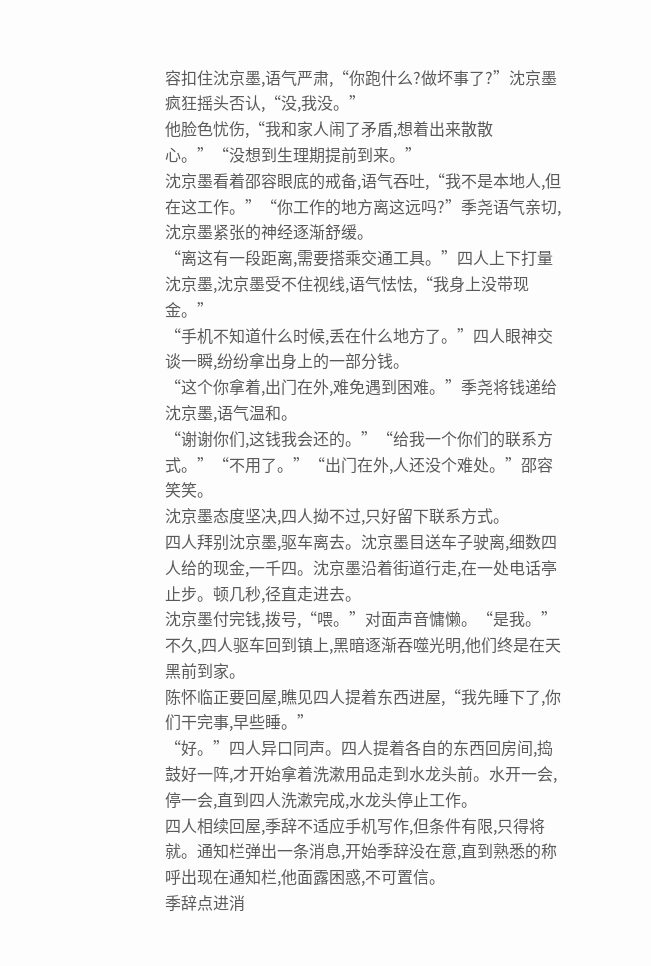容扣住沈京墨,语气严肃,“你跑什么?做坏事了?”沈京墨疯狂摇头否认,“没,我没。”
他脸色忧伤,“我和家人闹了矛盾,想着出来散散心。”“没想到生理期提前到来。”
沈京墨看着邵容眼底的戒备,语气吞吐,“我不是本地人,但在这工作。”“你工作的地方离这远吗?”季尧语气亲切,沈京墨紧张的神经逐渐舒缓。
“离这有一段距离,需要搭乘交通工具。”四人上下打量沈京墨,沈京墨受不住视线,语气怯怯,“我身上没带现金。”
“手机不知道什么时候,丢在什么地方了。”四人眼神交谈一瞬,纷纷拿出身上的一部分钱。
“这个你拿着,出门在外,难免遇到困难。”季尧将钱递给沈京墨,语气温和。
“谢谢你们,这钱我会还的。”“给我一个你们的联系方式。”“不用了。”“出门在外,人还没个难处。”邵容笑笑。
沈京墨态度坚决,四人拗不过,只好留下联系方式。
四人拜别沈京墨,驱车离去。沈京墨目送车子驶离,细数四人给的现金,一千四。沈京墨沿着街道行走,在一处电话亭止步。顿几秒,径直走进去。
沈京墨付完钱,拨号,“喂。”对面声音慵懒。“是我。”
不久,四人驱车回到镇上,黑暗逐渐吞噬光明,他们终是在天黑前到家。
陈怀临正要回屋,瞧见四人提着东西进屋,“我先睡下了,你们干完事,早些睡。”
“好。”四人异口同声。四人提着各自的东西回房间,捣鼓好一阵,才开始拿着洗漱用品走到水龙头前。水开一会,停一会,直到四人洗漱完成,水龙头停止工作。
四人相续回屋,季辞不适应手机写作,但条件有限,只得将就。通知栏弹出一条消息,开始季辞没在意,直到熟悉的称呼出现在通知栏,他面露困惑,不可置信。
季辞点进消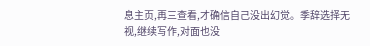息主页,再三查看,才确信自己没出幻觉。季辞选择无视,继续写作,对面也没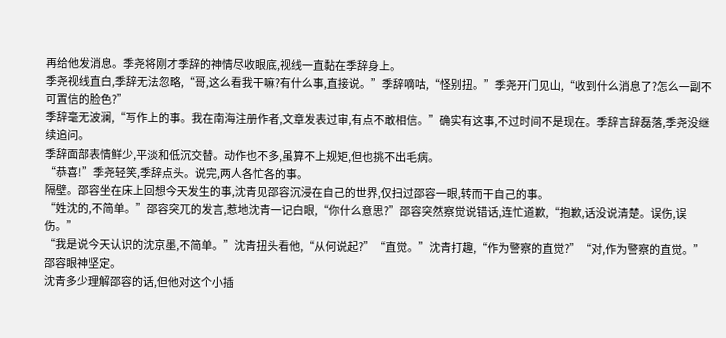再给他发消息。季尧将刚才季辞的神情尽收眼底,视线一直黏在季辞身上。
季尧视线直白,季辞无法忽略,“哥,这么看我干嘛?有什么事,直接说。”季辞嘀咕,“怪别扭。”季尧开门见山,“收到什么消息了?怎么一副不可置信的脸色?”
季辞毫无波澜,“写作上的事。我在南海注册作者,文章发表过审,有点不敢相信。”确实有这事,不过时间不是现在。季辞言辞磊落,季尧没继续追问。
季辞面部表情鲜少,平淡和低沉交替。动作也不多,虽算不上规矩,但也挑不出毛病。
“恭喜!”季尧轻笑,季辞点头。说完,两人各忙各的事。
隔壁。邵容坐在床上回想今天发生的事,沈青见邵容沉浸在自己的世界,仅扫过邵容一眼,转而干自己的事。
“姓沈的,不简单。”邵容突兀的发言,惹地沈青一记白眼,“你什么意思?”邵容突然察觉说错话,连忙道歉,“抱歉,话没说清楚。误伤,误伤。”
“我是说今天认识的沈京墨,不简单。”沈青扭头看他,“从何说起?”“直觉。”沈青打趣,“作为警察的直觉?”“对,作为警察的直觉。”邵容眼神坚定。
沈青多少理解邵容的话,但他对这个小插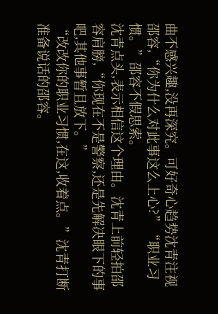曲不感兴趣,没再深究。可好奇心趋势沈青注视邵容,“你为什么对此事这么上心?”“职业习惯。”邵容不假思索。
沈青点头,表示相信这个理由。沈青上前轻拍邵容肩膀,“你现在不是警察,还是先解决眼下的事吧,其他事暂且放下。”
“改改你的职业习惯,在这,收着点。”沈青打断准备说话的邵容。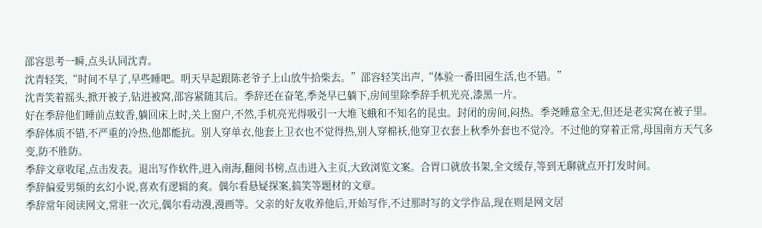邵容思考一瞬,点头认同沈青。
沈青轻笑,“时间不早了,早些睡吧。明天早起跟陈老爷子上山放牛拾柴去。”邵容轻笑出声,“体验一番田园生活,也不错。”
沈青笑着摇头,掀开被子,钻进被窝,邵容紧随其后。季辞还在奋笔,季尧早已躺下,房间里除季辞手机光亮,漆黑一片。
好在季辞他们睡前点蚊香,躺回床上时,关上窗户,不然,手机亮光得吸引一大堆飞蛾和不知名的昆虫。封闭的房间,闷热。季尧睡意全无,但还是老实窝在被子里。
季辞体质不错,不严重的冷热,他都能抗。别人穿单衣,他套上卫衣也不觉得热,别人穿棉袄,他穿卫衣套上秋季外套也不觉冷。不过他的穿着正常,母国南方天气多变,防不胜防。
季辞文章收尾,点击发表。退出写作软件,进入南海,翻阅书榜,点击进入主页,大致浏览文案。合胃口就放书架,全文缓存,等到无聊就点开打发时间。
季辞偏爱男频的玄幻小说,喜欢有逻辑的爽。偶尔看悬疑探案,搞笑等题材的文章。
季辞常年阅读网文,常驻一次元,偶尔看动漫,漫画等。父亲的好友收养他后,开始写作,不过那时写的文学作品,现在则是网文居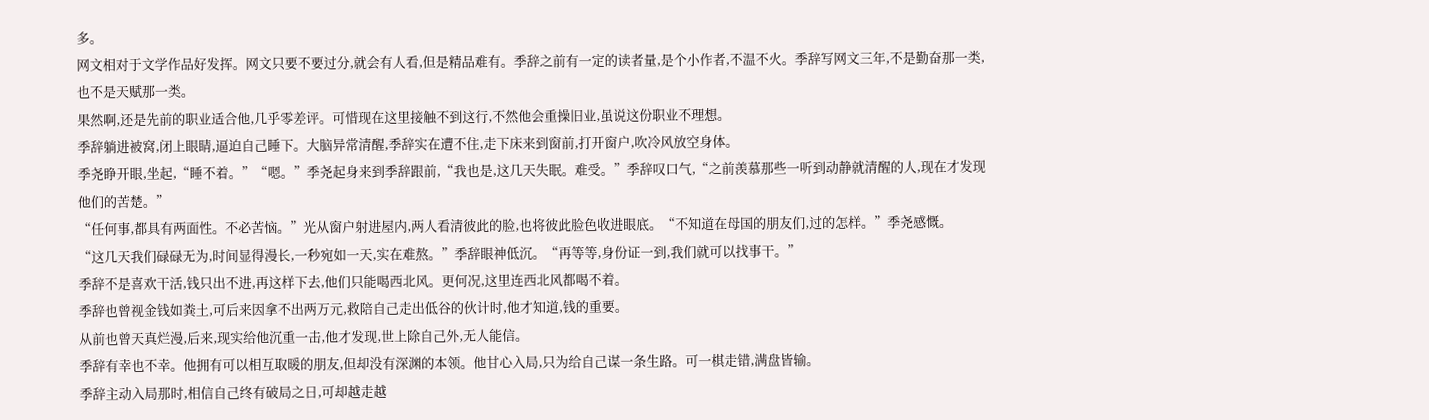多。
网文相对于文学作品好发挥。网文只要不要过分,就会有人看,但是精品难有。季辞之前有一定的读者量,是个小作者,不温不火。季辞写网文三年,不是勤奋那一类,也不是天赋那一类。
果然啊,还是先前的职业适合他,几乎零差评。可惜现在这里接触不到这行,不然他会重操旧业,虽说这份职业不理想。
季辞躺进被窝,闭上眼睛,逼迫自己睡下。大脑异常清醒,季辞实在遭不住,走下床来到窗前,打开窗户,吹冷风放空身体。
季尧睁开眼,坐起,“睡不着。”“嗯。”季尧起身来到季辞跟前,“我也是,这几天失眠。难受。”季辞叹口气,“之前羡慕那些一听到动静就清醒的人,现在才发现他们的苦楚。”
“任何事,都具有两面性。不必苦恼。”光从窗户射进屋内,两人看清彼此的脸,也将彼此脸色收进眼底。“不知道在母国的朋友们,过的怎样。”季尧感慨。
“这几天我们碌碌无为,时间显得漫长,一秒宛如一天,实在难熬。”季辞眼神低沉。“再等等,身份证一到,我们就可以找事干。”
季辞不是喜欢干活,钱只出不进,再这样下去,他们只能喝西北风。更何况,这里连西北风都喝不着。
季辞也曾视金钱如粪土,可后来因拿不出两万元,救陪自己走出低谷的伙计时,他才知道,钱的重要。
从前也曾天真烂漫,后来,现实给他沉重一击,他才发现,世上除自己外,无人能信。
季辞有幸也不幸。他拥有可以相互取暖的朋友,但却没有深渊的本领。他甘心入局,只为给自己谋一条生路。可一棋走错,满盘皆输。
季辞主动入局那时,相信自己终有破局之日,可却越走越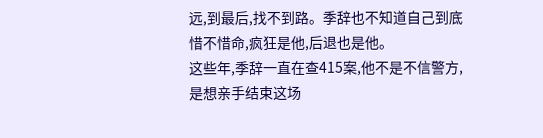远,到最后,找不到路。季辞也不知道自己到底惜不惜命,疯狂是他,后退也是他。
这些年,季辞一直在查415案,他不是不信警方,是想亲手结束这场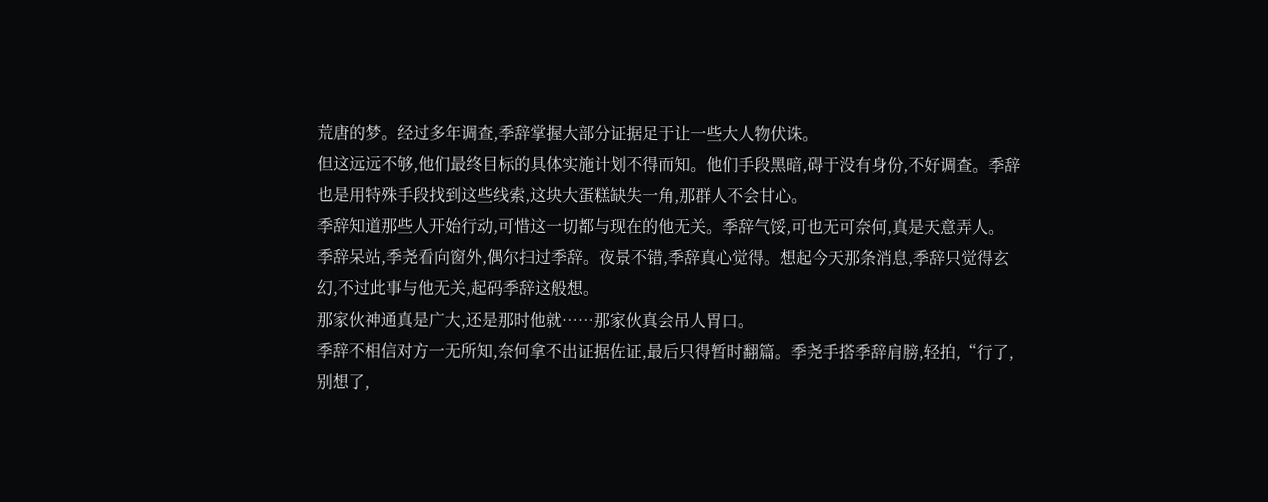荒唐的梦。经过多年调查,季辞掌握大部分证据足于让一些大人物伏诛。
但这远远不够,他们最终目标的具体实施计划不得而知。他们手段黑暗,碍于没有身份,不好调查。季辞也是用特殊手段找到这些线索,这块大蛋糕缺失一角,那群人不会甘心。
季辞知道那些人开始行动,可惜这一切都与现在的他无关。季辞气馁,可也无可奈何,真是天意弄人。
季辞呆站,季尧看向窗外,偶尔扫过季辞。夜景不错,季辞真心觉得。想起今天那条消息,季辞只觉得玄幻,不过此事与他无关,起码季辞这般想。
那家伙神通真是广大,还是那时他就……那家伙真会吊人胃口。
季辞不相信对方一无所知,奈何拿不出证据佐证,最后只得暂时翻篇。季尧手搭季辞肩膀,轻拍,“行了,别想了,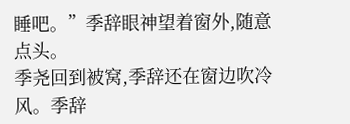睡吧。”季辞眼神望着窗外,随意点头。
季尧回到被窝,季辞还在窗边吹冷风。季辞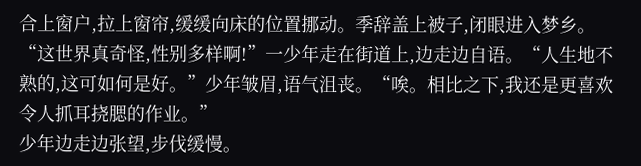合上窗户,拉上窗帘,缓缓向床的位置挪动。季辞盖上被子,闭眼进入梦乡。
“这世界真奇怪,性别多样啊!”一少年走在街道上,边走边自语。“人生地不熟的,这可如何是好。”少年皱眉,语气沮丧。“唉。相比之下,我还是更喜欢令人抓耳挠腮的作业。”
少年边走边张望,步伐缓慢。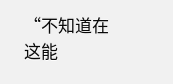“不知道在这能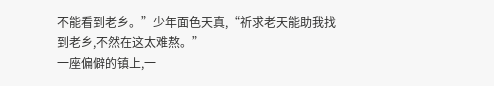不能看到老乡。”少年面色天真,“祈求老天能助我找到老乡,不然在这太难熬。”
一座偏僻的镇上,一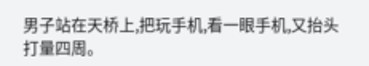男子站在天桥上,把玩手机,看一眼手机,又抬头打量四周。